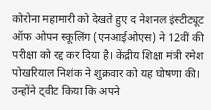कोरोना महामारी को देखते हुए द नेशनल इंस्टीट्यूट ऑफ ओपन स्कूलिंग (एनआईओएस) ने 12वीं की परीक्षा को रद्द कर दिया है। केंद्रीय शिक्षा मंत्री रमेश पोखरियाल निशंक ने शुक्रवार को यह घोषणा की।
उन्होंने ट्वीट किया कि अपने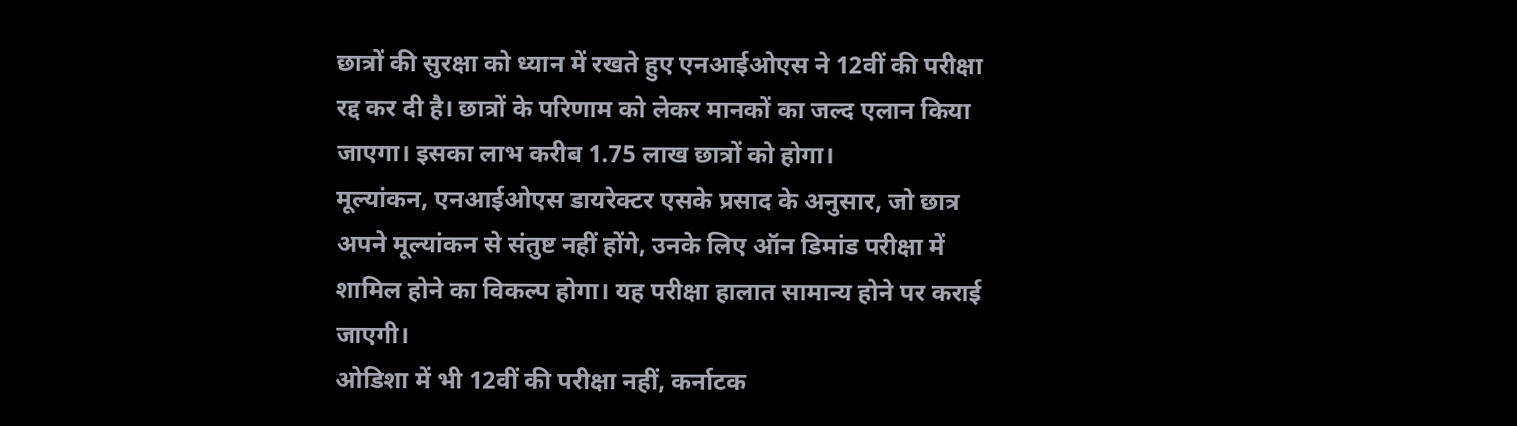छात्रों की सुरक्षा को ध्यान में रखते हुए एनआईओएस ने 12वीं की परीक्षा रद्द कर दी है। छात्रों के परिणाम को लेकर मानकों का जल्द एलान किया जाएगा। इसका लाभ करीब 1.75 लाख छात्रों को होगा।
मूल्यांकन, एनआईओएस डायरेक्टर एसके प्रसाद के अनुसार, जो छात्र अपने मूल्यांकन से संतुष्ट नहीं होंगे, उनके लिए ऑन डिमांड परीक्षा में शामिल होने का विकल्प होगा। यह परीक्षा हालात सामान्य होने पर कराई जाएगी।
ओडिशा में भी 12वीं की परीक्षा नहीं, कर्नाटक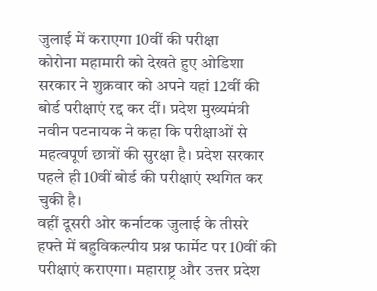जुलाई में कराएगा 10वीं की परीक्षा
कोरोना महामारी को देखते हुए ओडिशा सरकार ने शुक्रवार को अपने यहां 12वीं की बोर्ड परीक्षाएं रद्द कर दीं। प्रदेश मुख्यमंत्री नवीन पटनायक ने कहा कि परीक्षाओं से महत्वपूर्ण छात्रों की सुरक्षा है। प्रदेश सरकार पहले ही 10वीं बोर्ड की परीक्षाएं स्थगित कर चुकी है।
वहीं दूसरी ओर कर्नाटक जुलाई के तीसरे हफ्ते में बहुविकल्पीय प्रश्न फार्मेट पर 10वीं की परीक्षाएं कराएगा। महाराष्ट्र और उत्तर प्रदेश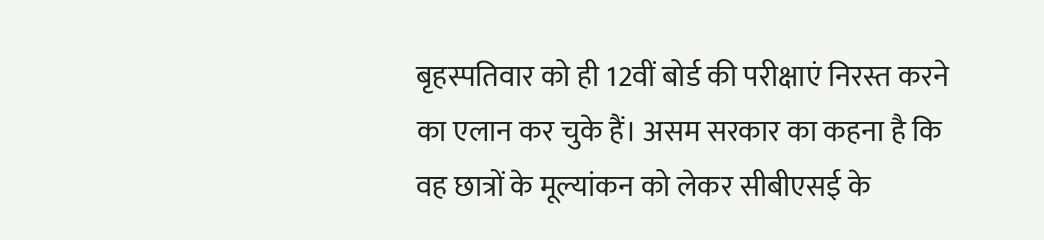बृहस्पतिवार को ही 12वीं बोर्ड की परीक्षाएं निरस्त करने का एलान कर चुके हैं। असम सरकार का कहना है कि वह छात्रों के मूल्यांकन को लेकर सीबीएसई के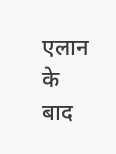एलान के बाद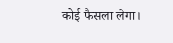कोई फैसला लेगा।